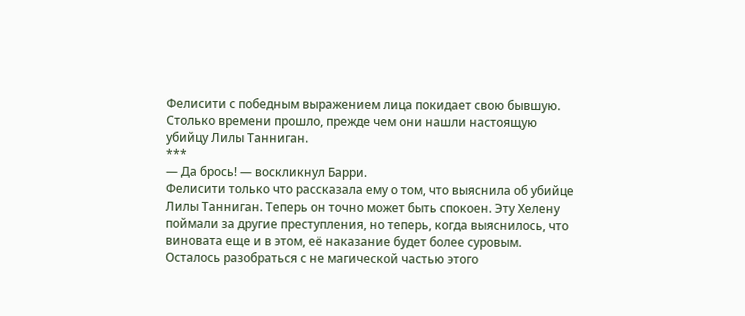Фелисити с победным выражением лица покидает свою бывшую. Столько времени прошло, прежде чем они нашли настоящую убийцу Лилы Танниган.
***
— Да брось! — воскликнул Барри.
Фелисити только что рассказала ему о том, что выяснила об убийце Лилы Танниган. Теперь он точно может быть спокоен. Эту Хелену поймали за другие преступления, но теперь, когда выяснилось, что виновата еще и в этом, её наказание будет более суровым. Осталось разобраться с не магической частью этого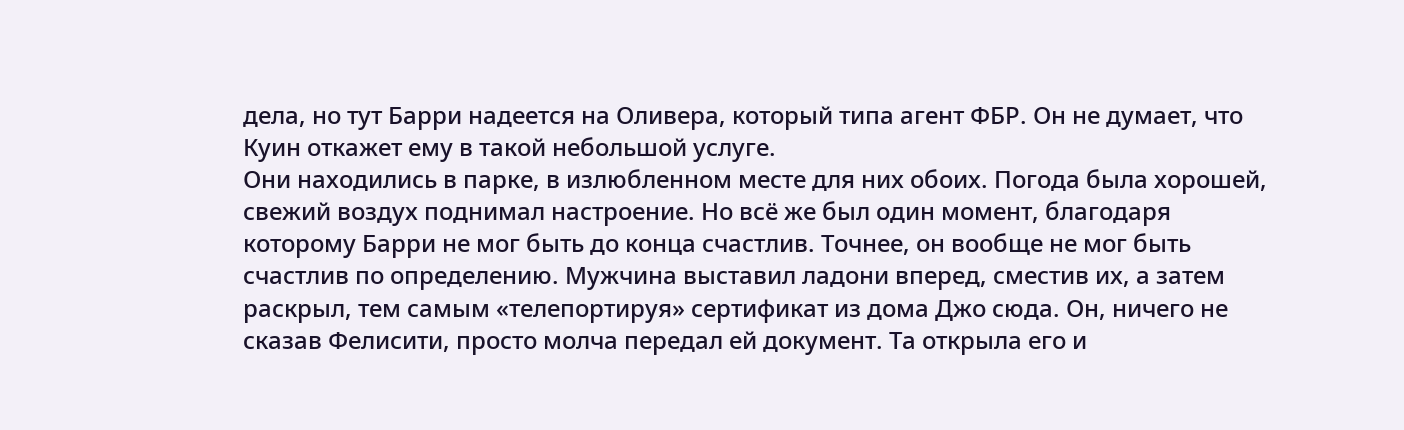дела, но тут Барри надеется на Оливера, который типа агент ФБР. Он не думает, что Куин откажет ему в такой небольшой услуге.
Они находились в парке, в излюбленном месте для них обоих. Погода была хорошей, свежий воздух поднимал настроение. Но всё же был один момент, благодаря которому Барри не мог быть до конца счастлив. Точнее, он вообще не мог быть счастлив по определению. Мужчина выставил ладони вперед, сместив их, а затем раскрыл, тем самым «телепортируя» сертификат из дома Джо сюда. Он, ничего не сказав Фелисити, просто молча передал ей документ. Та открыла его и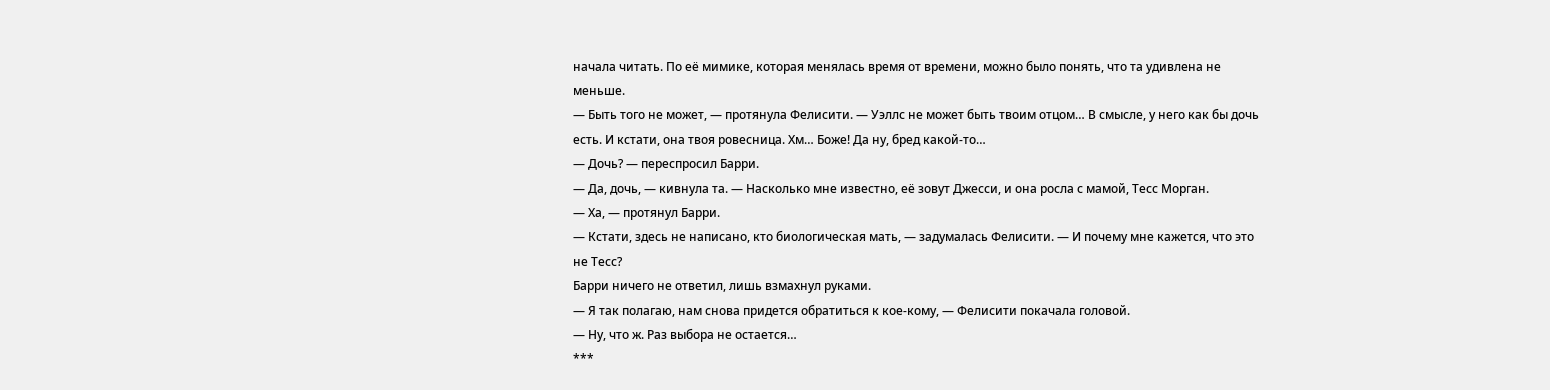начала читать. По её мимике, которая менялась время от времени, можно было понять, что та удивлена не меньше.
— Быть того не может, — протянула Фелисити. — Уэллс не может быть твоим отцом… В смысле, у него как бы дочь есть. И кстати, она твоя ровесница. Хм… Боже! Да ну, бред какой-то…
— Дочь? — переспросил Барри.
— Да, дочь, — кивнула та. — Насколько мне известно, её зовут Джесси, и она росла с мамой, Тесс Морган.
— Ха, — протянул Барри.
— Кстати, здесь не написано, кто биологическая мать, — задумалась Фелисити. — И почему мне кажется, что это не Тесс?
Барри ничего не ответил, лишь взмахнул руками.
— Я так полагаю, нам снова придется обратиться к кое-кому, — Фелисити покачала головой.
— Ну, что ж. Раз выбора не остается…
***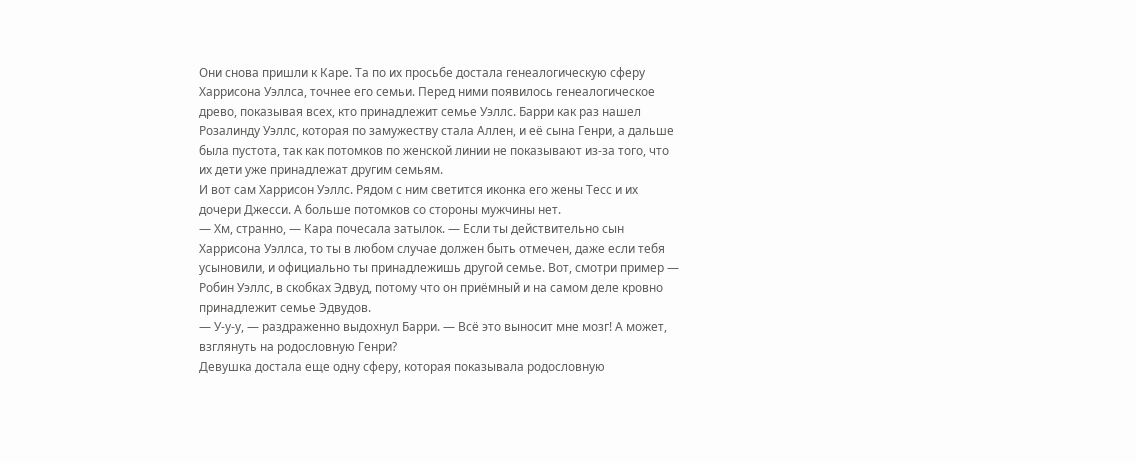Они снова пришли к Каре. Та по их просьбе достала генеалогическую сферу Харрисона Уэллса, точнее его семьи. Перед ними появилось генеалогическое древо, показывая всех, кто принадлежит семье Уэллс. Барри как раз нашел Розалинду Уэллс, которая по замужеству стала Аллен, и её сына Генри, а дальше была пустота, так как потомков по женской линии не показывают из-за того, что их дети уже принадлежат другим семьям.
И вот сам Харрисон Уэллс. Рядом с ним светится иконка его жены Тесс и их дочери Джесси. А больше потомков со стороны мужчины нет.
— Хм, странно, — Кара почесала затылок. — Если ты действительно сын Харрисона Уэллса, то ты в любом случае должен быть отмечен, даже если тебя усыновили, и официально ты принадлежишь другой семье. Вот, смотри пример — Робин Уэллс, в скобках Эдвуд, потому что он приёмный и на самом деле кровно принадлежит семье Эдвудов.
— У-у-у, — раздраженно выдохнул Барри. — Всё это выносит мне мозг! А может, взглянуть на родословную Генри?
Девушка достала еще одну сферу, которая показывала родословную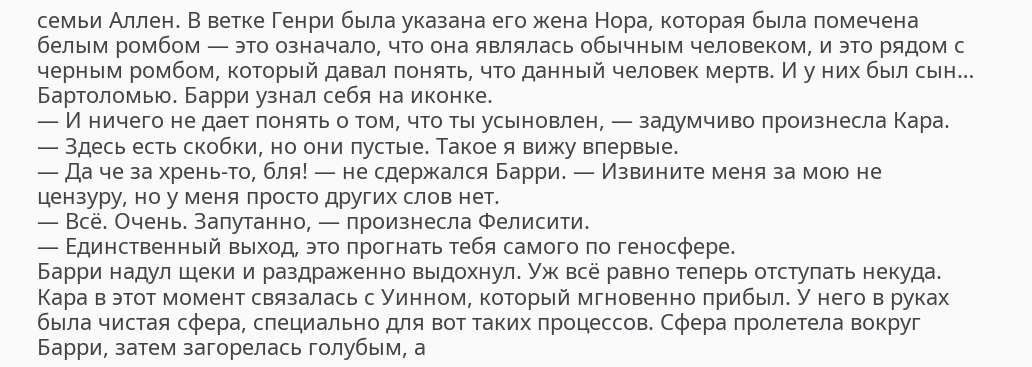семьи Аллен. В ветке Генри была указана его жена Нора, которая была помечена белым ромбом — это означало, что она являлась обычным человеком, и это рядом с черным ромбом, который давал понять, что данный человек мертв. И у них был сын… Бартоломью. Барри узнал себя на иконке.
— И ничего не дает понять о том, что ты усыновлен, — задумчиво произнесла Кара. — Здесь есть скобки, но они пустые. Такое я вижу впервые.
— Да че за хрень-то, бля! — не сдержался Барри. — Извините меня за мою не цензуру, но у меня просто других слов нет.
— Всё. Очень. Запутанно, — произнесла Фелисити.
— Единственный выход, это прогнать тебя самого по геносфере.
Барри надул щеки и раздраженно выдохнул. Уж всё равно теперь отступать некуда. Кара в этот момент связалась с Уинном, который мгновенно прибыл. У него в руках была чистая сфера, специально для вот таких процессов. Сфера пролетела вокруг Барри, затем загорелась голубым, а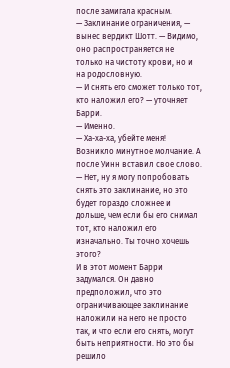после замигала красным.
— Заклинание ограничения, — вынес вердикт Шотт. — Видимо, оно распространяется не только на чистоту крови, но и на родословную.
— И снять его сможет только тот, кто наложил его? — уточняет Барри.
— Именно.
— Ха-ха-ха, убейте меня!
Возникло минутное молчание. А после Уинн вставил свое слово.
— Нет, ну я могу попробовать снять это заклинание, но это будет гораздо сложнее и дольше, чем если бы его снимал тот, кто наложил его изначально. Ты точно хочешь этого?
И в этот момент Барри задумался. Он давно предположил, что это ограничивающее заклинание наложили на него не просто так, и что если его снять, могут быть неприятности. Но это бы решило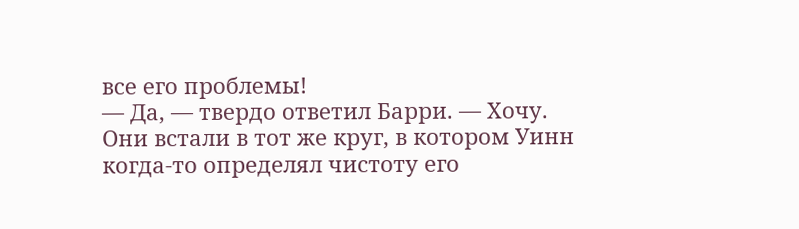все его проблемы!
— Да, — твердо ответил Барри. — Хочу.
Они встали в тот же круг, в котором Уинн когда-то определял чистоту его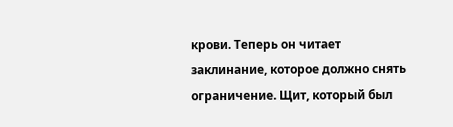крови. Теперь он читает заклинание, которое должно снять ограничение. Щит, который был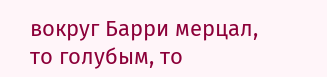вокруг Барри мерцал, то голубым, то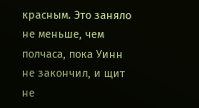красным. Это заняло не меньше, чем полчаса, пока Уинн не закончил, и щит не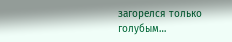загорелся только голубым…